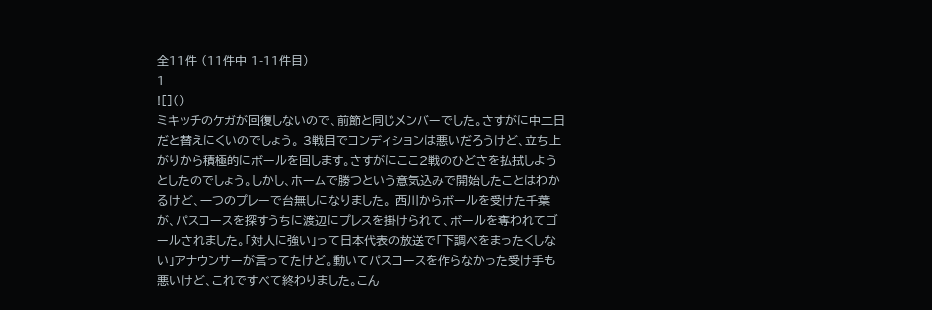全11件 (11件中 1-11件目)
1
![]()
ミキッチのケガが回復しないので、前節と同じメンバーでした。さすがに中二日だと替えにくいのでしょう。 3戦目でコンディションは悪いだろうけど、立ち上がりから積極的にボールを回します。さすがにここ2戦のひどさを払拭しようとしたのでしょう。しかし、ホームで勝つという意気込みで開始したことはわかるけど、一つのプレーで台無しになりました。 西川からボールを受けた千葉が、パスコースを探すうちに渡辺にプレスを掛けられて、ボールを奪われてゴールされました。「対人に強い」って日本代表の放送で「下調べをまったくしない」アナウンサーが言ってたけど。動いてパスコースを作らなかった受け手も悪いけど、これですべて終わりました。こん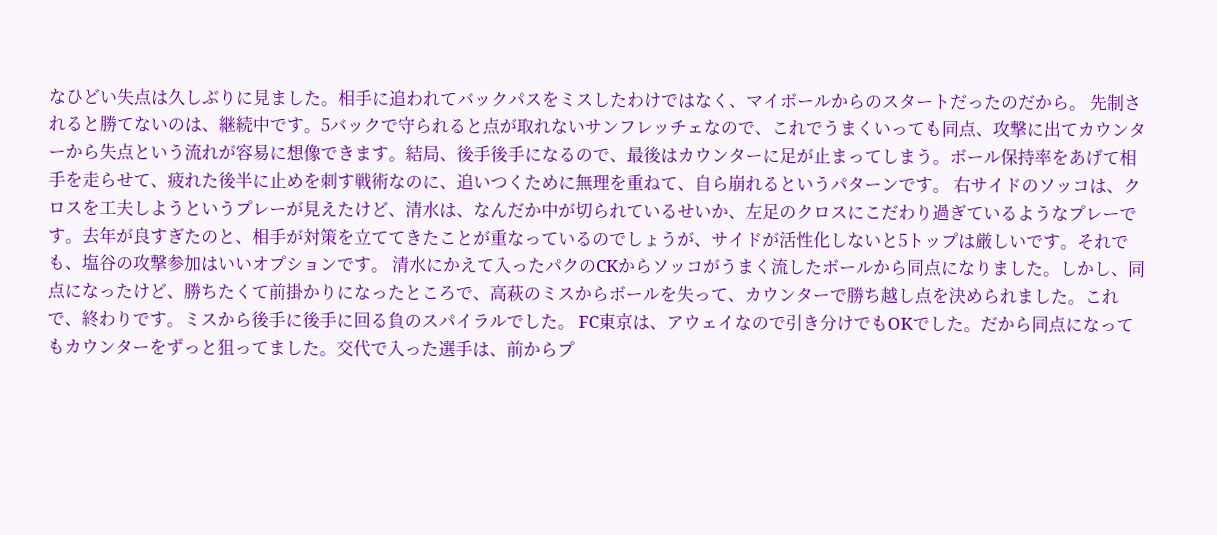なひどい失点は久しぶりに見ました。相手に追われてバックパスをミスしたわけではなく、マイボールからのスタートだったのだから。 先制されると勝てないのは、継続中です。5バックで守られると点が取れないサンフレッチェなので、これでうまくいっても同点、攻撃に出てカウンターから失点という流れが容易に想像できます。結局、後手後手になるので、最後はカウンターに足が止まってしまう。ボール保持率をあげて相手を走らせて、疲れた後半に止めを刺す戦術なのに、追いつくために無理を重ねて、自ら崩れるというパターンです。 右サイドのソッコは、クロスを工夫しようというプレーが見えたけど、清水は、なんだか中が切られているせいか、左足のクロスにこだわり過ぎているようなプレーです。去年が良すぎたのと、相手が対策を立ててきたことが重なっているのでしょうが、サイドが活性化しないと5トップは厳しいです。それでも、塩谷の攻撃参加はいいオプションです。 清水にかえて入ったパクのCKからソッコがうまく流したボールから同点になりました。しかし、同点になったけど、勝ちたくて前掛かりになったところで、高萩のミスからボールを失って、カウンターで勝ち越し点を決められました。これで、終わりです。ミスから後手に後手に回る負のスパイラルでした。 FC東京は、アウェイなので引き分けでもOKでした。だから同点になってもカウンターをずっと狙ってました。交代で入った選手は、前からプ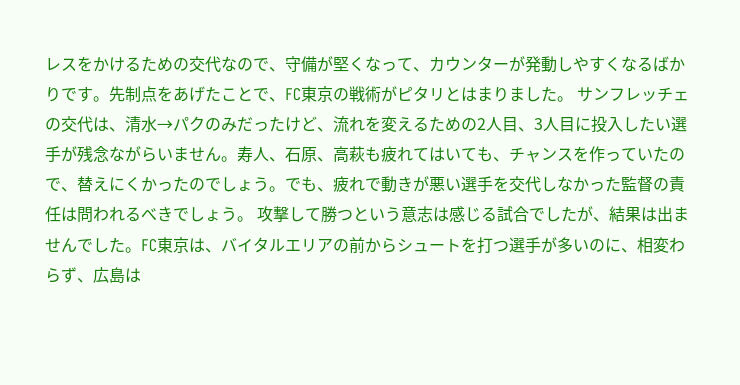レスをかけるための交代なので、守備が堅くなって、カウンターが発動しやすくなるばかりです。先制点をあげたことで、FC東京の戦術がピタリとはまりました。 サンフレッチェの交代は、清水→パクのみだったけど、流れを変えるための2人目、3人目に投入したい選手が残念ながらいません。寿人、石原、高萩も疲れてはいても、チャンスを作っていたので、替えにくかったのでしょう。でも、疲れで動きが悪い選手を交代しなかった監督の責任は問われるべきでしょう。 攻撃して勝つという意志は感じる試合でしたが、結果は出ませんでした。FC東京は、バイタルエリアの前からシュートを打つ選手が多いのに、相変わらず、広島は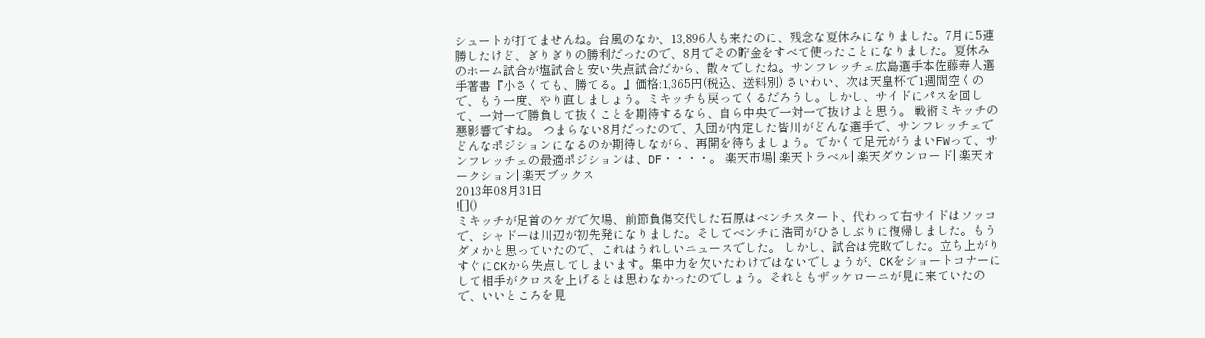シュートが打てませんね。台風のなか、13,896人も来たのに、残念な夏休みになりました。7月に5連勝したけど、ぎりぎりの勝利だったので、8月でその貯金をすべて使ったことになりました。夏休みのホーム試合が塩試合と安い失点試合だから、散々でしたね。サンフレッチェ広島選手本佐藤寿人選手著書『小さくても、勝てる。』価格:1,365円(税込、送料別) さいわい、次は天皇杯で1週間空くので、もう一度、やり直しましょう。ミキッチも戻ってくるだろうし。しかし、サイドにパスを回して、一対一で勝負して抜くことを期待するなら、自ら中央で一対一で抜けよと思う。 戦術ミキッチの悪影響ですね。 つまらない8月だったので、入団が内定した皆川がどんな選手で、サンフレッチェでどんなポジションになるのか期待しながら、再開を待ちましょう。でかくて足元がうまいFWって、サンフレッチェの最適ポジションは、DF・・・・。 楽天市場| 楽天トラベル| 楽天ダウンロード| 楽天オークション| 楽天ブックス
2013年08月31日
![]()
ミキッチが足首のケガで欠場、前節負傷交代した石原はベンチスタート、代わって右サイドはソッコで、シャドーは川辺が初先発になりました。そしてベンチに浩司がひさしぶりに復帰しました。もうダメかと思っていたので、これはうれしいニュースでした。 しかし、試合は完敗でした。立ち上がりすぐにCKから失点してしまいます。集中力を欠いたわけではないでしょうが、CKをショートコナーにして相手がクロスを上げるとは思わなかったのでしょう。それともザッケローニが見に来ていたので、いいところを見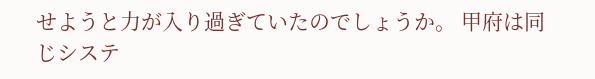せようと力が入り過ぎていたのでしょうか。 甲府は同じシステ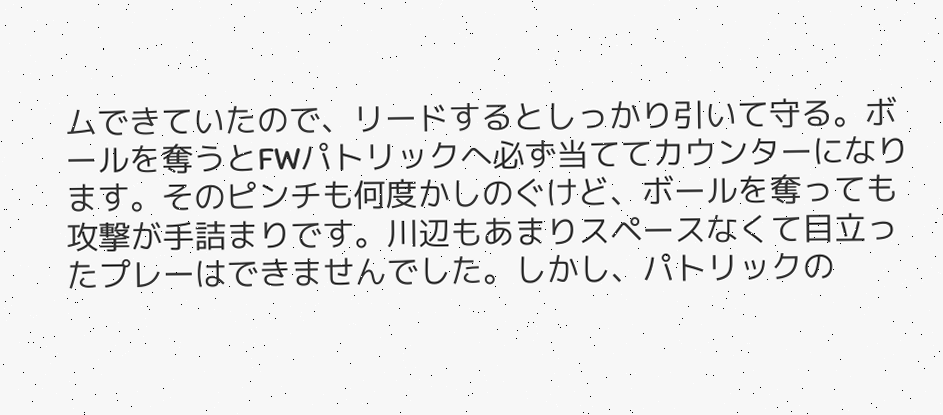ムできていたので、リードするとしっかり引いて守る。ボールを奪うとFWパトリックへ必ず当ててカウンターになります。そのピンチも何度かしのぐけど、ボールを奪っても攻撃が手詰まりです。川辺もあまりスペースなくて目立ったプレーはできませんでした。しかし、パトリックの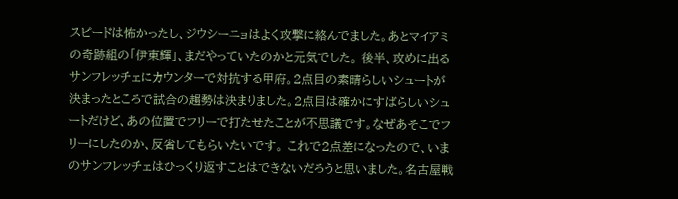スピードは怖かったし、ジウシーニョはよく攻撃に絡んでました。あとマイアミの奇跡組の「伊東輝」、まだやっていたのかと元気でした。 後半、攻めに出るサンフレッチェにカウンターで対抗する甲府。2点目の素晴らしいシュートが決まったところで試合の趨勢は決まりました。2点目は確かにすばらしいシュートだけど、あの位置でフリーで打たせたことが不思議です。なぜあそこでフリーにしたのか、反省してもらいたいです。 これで2点差になったので、いまのサンフレッチェはひっくり返すことはできないだろうと思いました。名古屋戦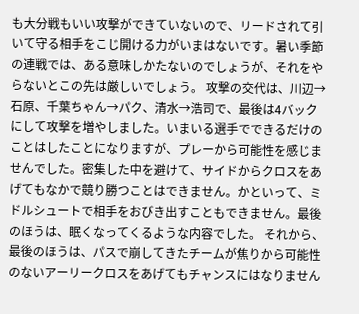も大分戦もいい攻撃ができていないので、リードされて引いて守る相手をこじ開ける力がいまはないです。暑い季節の連戦では、ある意味しかたないのでしょうが、それをやらないとこの先は厳しいでしょう。 攻撃の交代は、川辺→石原、千葉ちゃん→パク、清水→浩司で、最後は4バックにして攻撃を増やしました。いまいる選手でできるだけのことはしたことになりますが、プレーから可能性を感じませんでした。密集した中を避けて、サイドからクロスをあげてもなかで競り勝つことはできません。かといって、ミドルシュートで相手をおびき出すこともできません。最後のほうは、眠くなってくるような内容でした。 それから、最後のほうは、パスで崩してきたチームが焦りから可能性のないアーリークロスをあげてもチャンスにはなりません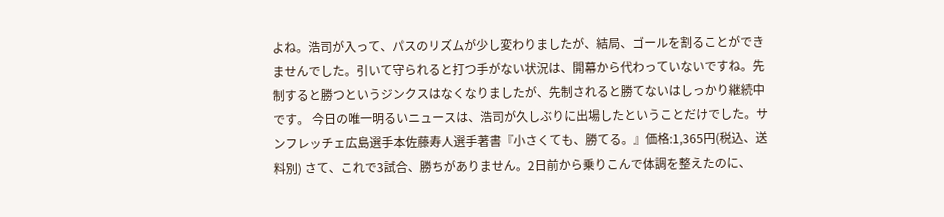よね。浩司が入って、パスのリズムが少し変わりましたが、結局、ゴールを割ることができませんでした。引いて守られると打つ手がない状況は、開幕から代わっていないですね。先制すると勝つというジンクスはなくなりましたが、先制されると勝てないはしっかり継続中です。 今日の唯一明るいニュースは、浩司が久しぶりに出場したということだけでした。サンフレッチェ広島選手本佐藤寿人選手著書『小さくても、勝てる。』価格:1,365円(税込、送料別) さて、これで3試合、勝ちがありません。2日前から乗りこんで体調を整えたのに、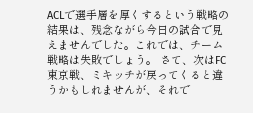ACLで選手層を厚くするという戦略の結果は、残念ながら今日の試合で見えませんでした。これでは、チーム戦略は失敗でしょう。 さて、次はFC東京戦、ミキッチが戻ってくると違うかもしれませんが、それで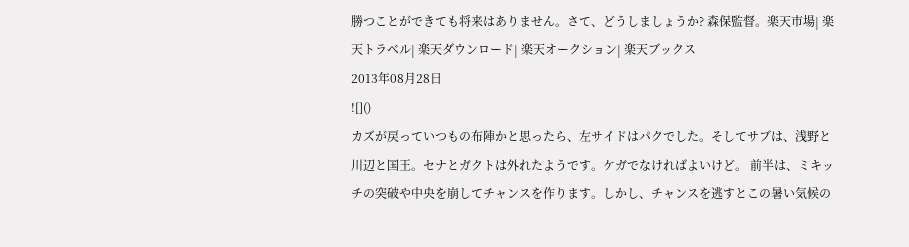勝つことができても将来はありません。さて、どうしましょうか? 森保監督。楽天市場| 楽天トラベル| 楽天ダウンロード| 楽天オークション| 楽天ブックス
2013年08月28日
![]()
カズが戻っていつもの布陣かと思ったら、左サイドはパクでした。そしてサブは、浅野と川辺と国王。セナとガクトは外れたようです。ケガでなければよいけど。 前半は、ミキッチの突破や中央を崩してチャンスを作ります。しかし、チャンスを逃すとこの暑い気候の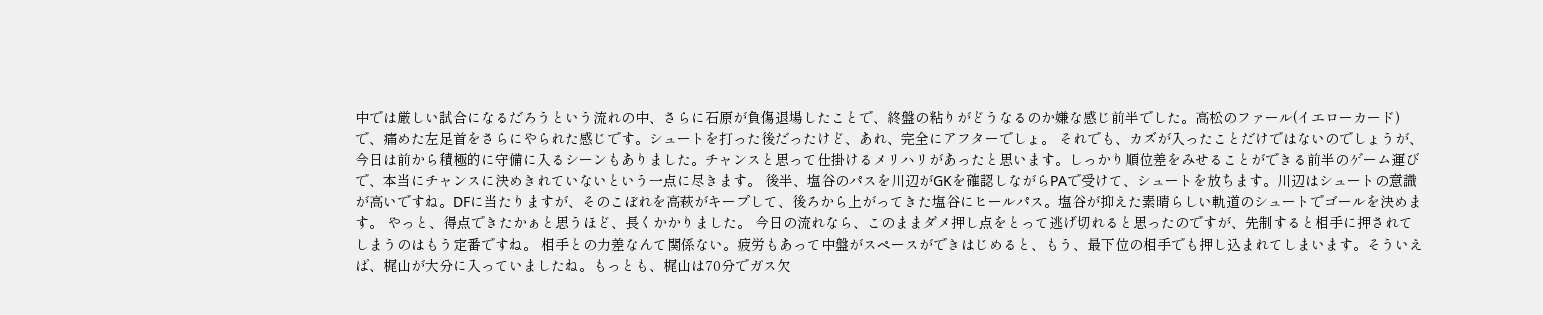中では厳しい試合になるだろうという流れの中、さらに石原が負傷退場したことで、終盤の粘りがどうなるのか嫌な感じ前半でした。高松のファール(イエローカード)で、痛めた左足首をさらにやられた感じです。シュートを打った後だったけど、あれ、完全にアフターでしょ。 それでも、カズが入ったことだけではないのでしょうが、今日は前から積極的に守備に入るシーンもありました。チャンスと思って仕掛けるメリハリがあったと思います。しっかり順位差をみせることができる前半のゲーム運びで、本当にチャンスに決めきれていないという一点に尽きます。 後半、塩谷のパスを川辺がGKを確認しながらPAで受けて、シュートを放ちます。川辺はシュートの意識が高いですね。DFに当たりますが、そのこぼれを高萩がキープして、後ろから上がってきた塩谷にヒールパス。塩谷が抑えた素晴らしい軌道のシュートでゴールを決めます。 やっと、得点できたかぁと思うほど、長くかかりました。 今日の流れなら、このままダメ押し点をとって逃げ切れると思ったのですが、先制すると相手に押されてしまうのはもう定番ですね。 相手との力差なんて関係ない。疲労もあって中盤がスペースができはじめると、もう、最下位の相手でも押し込まれてしまいます。そういえば、梶山が大分に入っていましたね。もっとも、梶山は70分でガス欠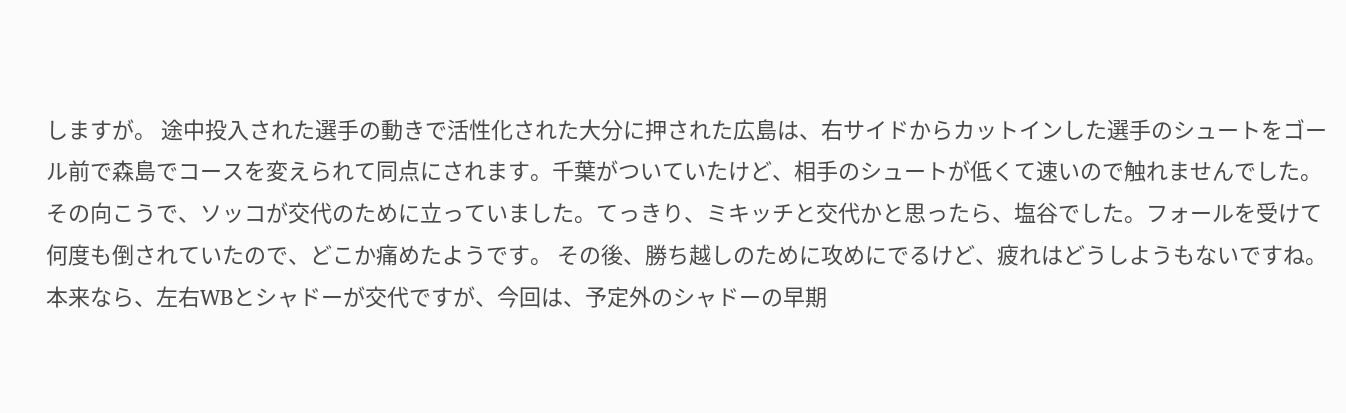しますが。 途中投入された選手の動きで活性化された大分に押された広島は、右サイドからカットインした選手のシュートをゴール前で森島でコースを変えられて同点にされます。千葉がついていたけど、相手のシュートが低くて速いので触れませんでした。その向こうで、ソッコが交代のために立っていました。てっきり、ミキッチと交代かと思ったら、塩谷でした。フォールを受けて何度も倒されていたので、どこか痛めたようです。 その後、勝ち越しのために攻めにでるけど、疲れはどうしようもないですね。本来なら、左右WBとシャドーが交代ですが、今回は、予定外のシャドーの早期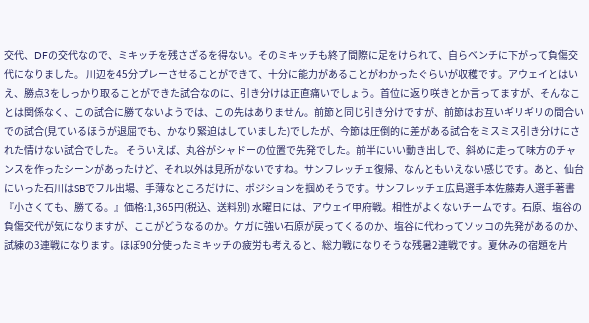交代、DFの交代なので、ミキッチを残さざるを得ない。そのミキッチも終了間際に足をけられて、自らベンチに下がって負傷交代になりました。 川辺を45分プレーさせることができて、十分に能力があることがわかったぐらいが収穫です。アウェイとはいえ、勝点3をしっかり取ることができた試合なのに、引き分けは正直痛いでしょう。首位に返り咲きとか言ってますが、そんなことは関係なく、この試合に勝てないようでは、この先はありません。前節と同じ引き分けですが、前節はお互いギリギリの間合いでの試合(見ているほうが退屈でも、かなり緊迫はしていました)でしたが、今節は圧倒的に差がある試合をミスミス引き分けにされた情けない試合でした。 そういえば、丸谷がシャドーの位置で先発でした。前半にいい動き出しで、斜めに走って味方のチャンスを作ったシーンがあったけど、それ以外は見所がないですね。サンフレッチェ復帰、なんともいえない感じです。あと、仙台にいった石川はSBでフル出場、手薄なところだけに、ポジションを掴めそうです。サンフレッチェ広島選手本佐藤寿人選手著書『小さくても、勝てる。』価格:1,365円(税込、送料別) 水曜日には、アウェイ甲府戦。相性がよくないチームです。石原、塩谷の負傷交代が気になりますが、ここがどうなるのか。ケガに強い石原が戻ってくるのか、塩谷に代わってソッコの先発があるのか、試練の3連戦になります。ほぼ90分使ったミキッチの疲労も考えると、総力戦になりそうな残暑2連戦です。夏休みの宿題を片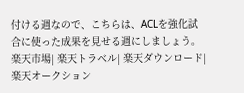付ける週なので、こちらは、ACLを強化試合に使った成果を見せる週にしましょう。楽天市場| 楽天トラベル| 楽天ダウンロード| 楽天オークション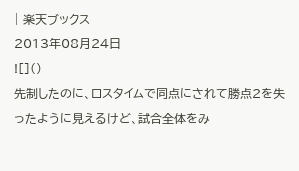| 楽天ブックス
2013年08月24日
![]()
先制したのに、ロスタイムで同点にされて勝点2を失ったように見えるけど、試合全体をみ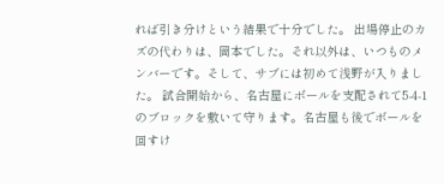れば引き分けという結果で十分でした。 出場停止のカズの代わりは、岡本でした。それ以外は、いつものメンバーです。そして、サブには初めて浅野が入りました。 試合開始から、名古屋にボールを支配されて5-4-1のブロックを敷いて守ります。名古屋も後でボールを回すけ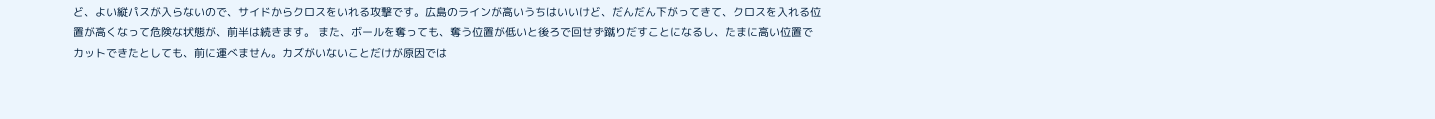ど、よい縦パスが入らないので、サイドからクロスをいれる攻撃です。広島のラインが高いうちはいいけど、だんだん下がってきて、クロスを入れる位置が高くなって危険な状態が、前半は続きます。 また、ボールを奪っても、奪う位置が低いと後ろで回せず蹴りだすことになるし、たまに高い位置でカットできたとしても、前に運べません。カズがいないことだけが原因では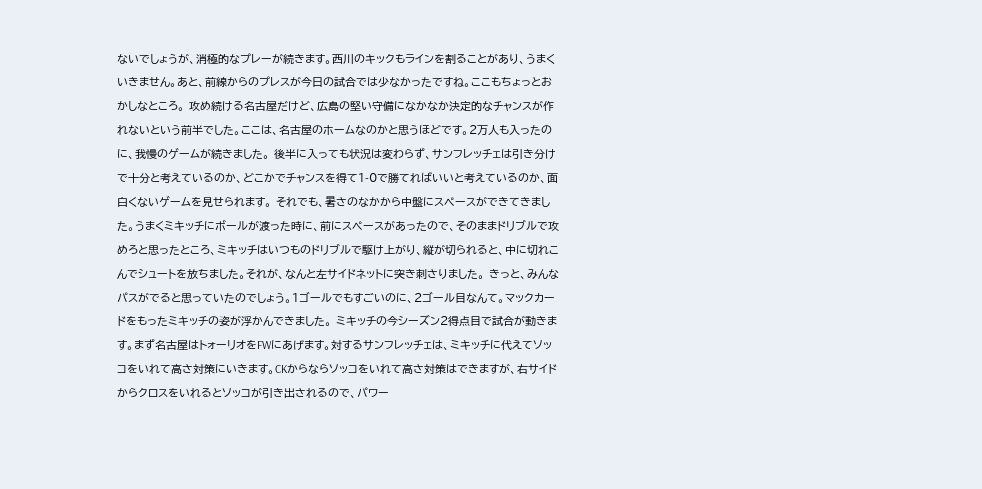ないでしょうが、消極的なプレーが続きます。西川のキックもラインを割ることがあり、うまくいきません。あと、前線からのプレスが今日の試合では少なかったですね。ここもちょっとおかしなところ。 攻め続ける名古屋だけど、広島の堅い守備になかなか決定的なチャンスが作れないという前半でした。ここは、名古屋のホームなのかと思うほどです。2万人も入ったのに、我慢のゲームが続きました。 後半に入っても状況は変わらず、サンフレッチェは引き分けで十分と考えているのか、どこかでチャンスを得て1-0で勝てればいいと考えているのか、面白くないゲームを見せられます。 それでも、暑さのなかから中盤にスペースができてきました。うまくミキッチにボールが渡った時に、前にスペースがあったので、そのままドリブルで攻めろと思ったところ、ミキッチはいつものドリブルで駆け上がり、縦が切られると、中に切れこんでシュートを放ちました。それが、なんと左サイドネットに突き刺さりました。 きっと、みんなパスがでると思っていたのでしょう。1ゴールでもすごいのに、2ゴール目なんて。マックカードをもったミキッチの姿が浮かんできました。 ミキッチの今シーズン2得点目で試合が動きます。まず名古屋はトォーリオをFWにあげます。対するサンフレッチェは、ミキッチに代えてソッコをいれて高さ対策にいきます。CKからならソッコをいれて高さ対策はできますが、右サイドからクロスをいれるとソッコが引き出されるので、パワー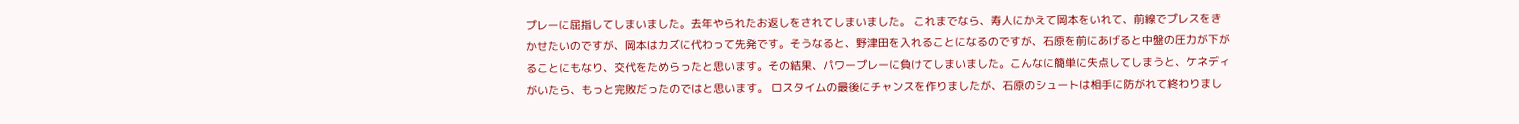プレーに屈指してしまいました。去年やられたお返しをされてしまいました。 これまでなら、寿人にかえて岡本をいれて、前線でプレスをきかせたいのですが、岡本はカズに代わって先発です。そうなると、野津田を入れることになるのですが、石原を前にあげると中盤の圧力が下がることにもなり、交代をためらったと思います。その結果、パワープレーに負けてしまいました。こんなに簡単に失点してしまうと、ケネディがいたら、もっと完敗だったのではと思います。 ロスタイムの最後にチャンスを作りましたが、石原のシュートは相手に防がれて終わりまし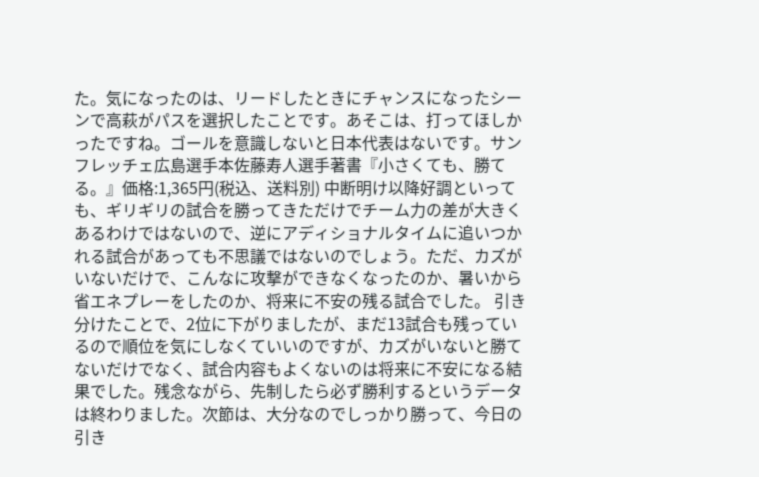た。気になったのは、リードしたときにチャンスになったシーンで高萩がパスを選択したことです。あそこは、打ってほしかったですね。ゴールを意識しないと日本代表はないです。サンフレッチェ広島選手本佐藤寿人選手著書『小さくても、勝てる。』価格:1,365円(税込、送料別) 中断明け以降好調といっても、ギリギリの試合を勝ってきただけでチーム力の差が大きくあるわけではないので、逆にアディショナルタイムに追いつかれる試合があっても不思議ではないのでしょう。ただ、カズがいないだけで、こんなに攻撃ができなくなったのか、暑いから省エネプレーをしたのか、将来に不安の残る試合でした。 引き分けたことで、2位に下がりましたが、まだ13試合も残っているので順位を気にしなくていいのですが、カズがいないと勝てないだけでなく、試合内容もよくないのは将来に不安になる結果でした。残念ながら、先制したら必ず勝利するというデータは終わりました。次節は、大分なのでしっかり勝って、今日の引き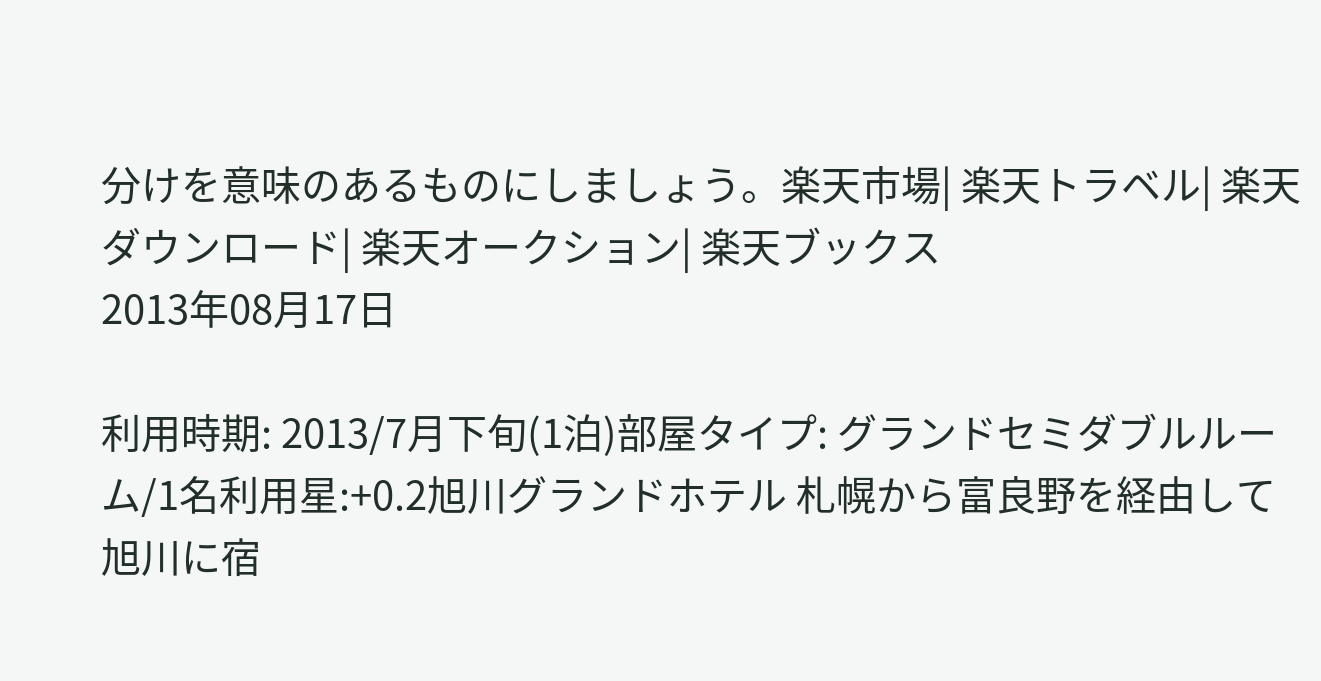分けを意味のあるものにしましょう。楽天市場| 楽天トラベル| 楽天ダウンロード| 楽天オークション| 楽天ブックス
2013年08月17日

利用時期: 2013/7月下旬(1泊)部屋タイプ: グランドセミダブルルーム/1名利用星:+0.2旭川グランドホテル 札幌から富良野を経由して旭川に宿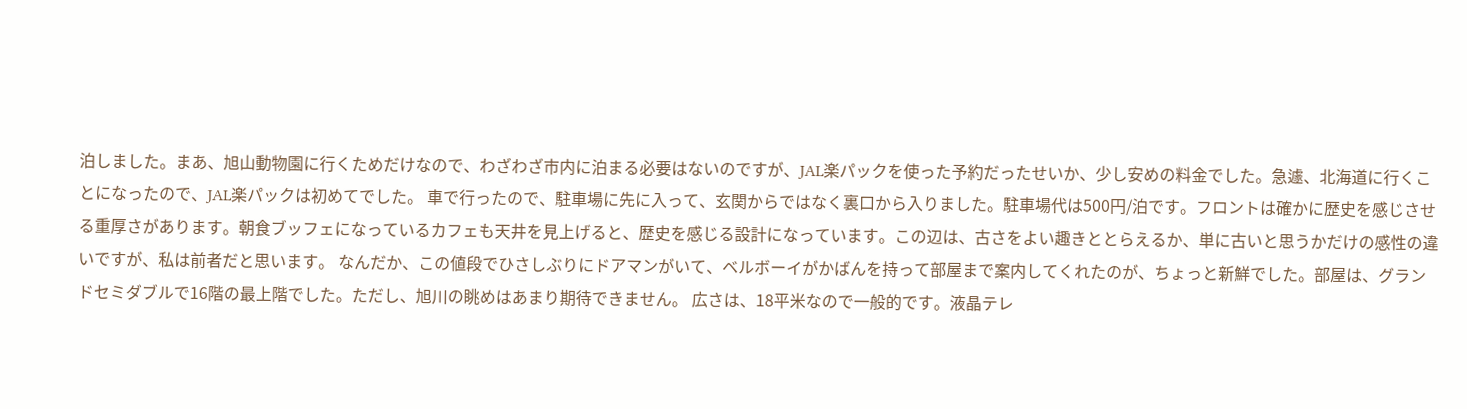泊しました。まあ、旭山動物園に行くためだけなので、わざわざ市内に泊まる必要はないのですが、JAL楽パックを使った予約だったせいか、少し安めの料金でした。急遽、北海道に行くことになったので、JAL楽パックは初めてでした。 車で行ったので、駐車場に先に入って、玄関からではなく裏口から入りました。駐車場代は500円/泊です。フロントは確かに歴史を感じさせる重厚さがあります。朝食ブッフェになっているカフェも天井を見上げると、歴史を感じる設計になっています。この辺は、古さをよい趣きととらえるか、単に古いと思うかだけの感性の違いですが、私は前者だと思います。 なんだか、この値段でひさしぶりにドアマンがいて、ベルボーイがかばんを持って部屋まで案内してくれたのが、ちょっと新鮮でした。部屋は、グランドセミダブルで16階の最上階でした。ただし、旭川の眺めはあまり期待できません。 広さは、18平米なので一般的です。液晶テレ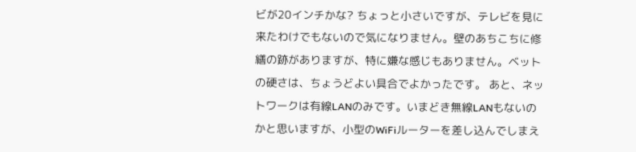ビが20インチかな? ちょっと小さいですが、テレビを見に来たわけでもないので気になりません。壁のあちこちに修繕の跡がありますが、特に嫌な感じもありません。ベットの硬さは、ちょうどよい具合でよかったです。 あと、ネットワークは有線LANのみです。いまどき無線LANもないのかと思いますが、小型のWiFiルーターを差し込んでしまえ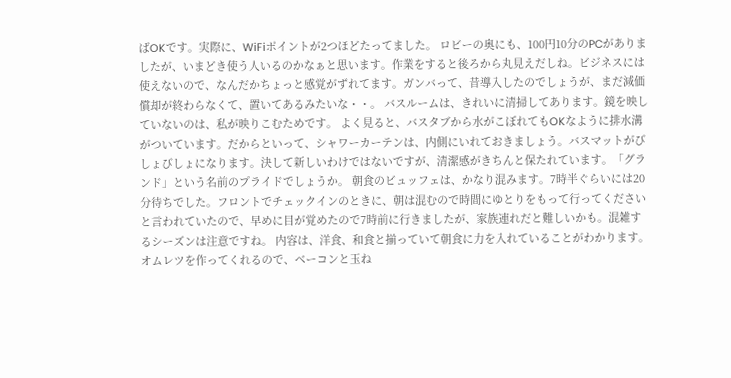ばOKです。実際に、WiFiポイントが2つほどたってました。 ロビーの奥にも、100円10分のPCがありましたが、いまどき使う人いるのかなぁと思います。作業をすると後ろから丸見えだしね。ビジネスには使えないので、なんだかちょっと感覚がずれてます。ガンバって、昔導入したのでしょうが、まだ減価償却が終わらなくて、置いてあるみたいな・・。 バスルームは、きれいに清掃してあります。鏡を映していないのは、私が映りこむためです。 よく見ると、バスタブから水がこぼれてもOKなように排水溝がついています。だからといって、シャワーカーテンは、内側にいれておきましょう。バスマットがびしょびしょになります。決して新しいわけではないですが、清潔感がきちんと保たれています。「グランド」という名前のプライドでしょうか。 朝食のビュッフェは、かなり混みます。7時半ぐらいには20分待ちでした。フロントでチェックインのときに、朝は混むので時間にゆとりをもって行ってくださいと言われていたので、早めに目が覚めたので7時前に行きましたが、家族連れだと難しいかも。混雑するシーズンは注意ですね。 内容は、洋食、和食と揃っていて朝食に力を入れていることがわかります。オムレツを作ってくれるので、ベーコンと玉ね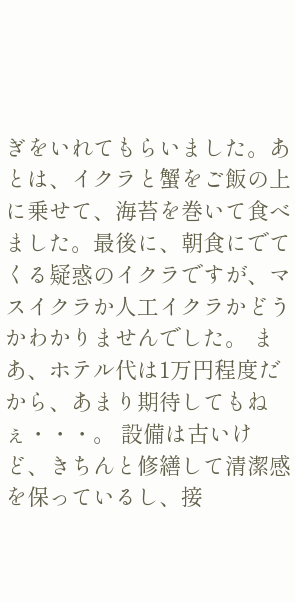ぎをいれてもらいました。あとは、イクラと蟹をご飯の上に乗せて、海苔を巻いて食べました。最後に、朝食にでてくる疑惑のイクラですが、マスイクラか人工イクラかどうかわかりませんでした。 まあ、ホテル代は1万円程度だから、あまり期待してもねぇ・・・。 設備は古いけど、きちんと修繕して清潔感を保っているし、接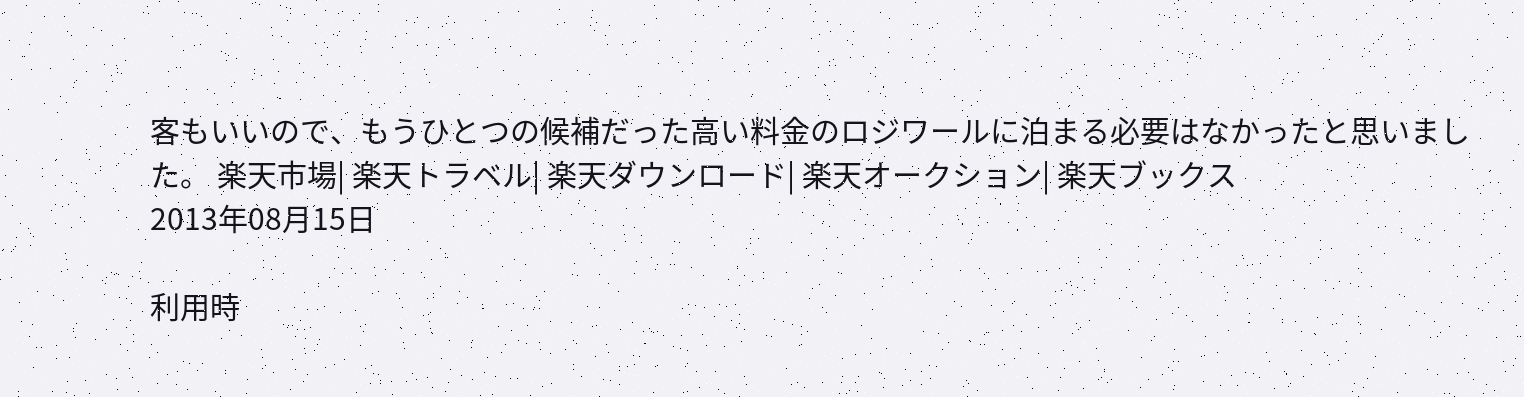客もいいので、もうひとつの候補だった高い料金のロジワールに泊まる必要はなかったと思いました。 楽天市場| 楽天トラベル| 楽天ダウンロード| 楽天オークション| 楽天ブックス
2013年08月15日

利用時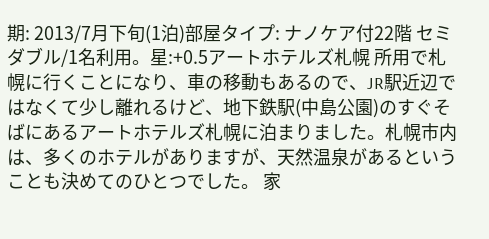期: 2013/7月下旬(1泊)部屋タイプ: ナノケア付22階 セミダブル/1名利用。星:+0.5アートホテルズ札幌 所用で札幌に行くことになり、車の移動もあるので、JR駅近辺ではなくて少し離れるけど、地下鉄駅(中島公園)のすぐそばにあるアートホテルズ札幌に泊まりました。札幌市内は、多くのホテルがありますが、天然温泉があるということも決めてのひとつでした。 家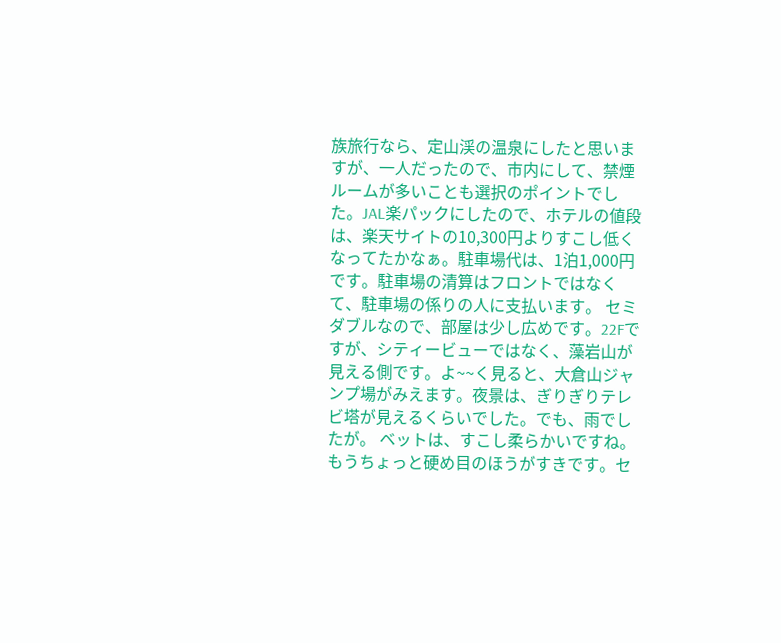族旅行なら、定山渓の温泉にしたと思いますが、一人だったので、市内にして、禁煙ルームが多いことも選択のポイントでした。JAL楽パックにしたので、ホテルの値段は、楽天サイトの10,300円よりすこし低くなってたかなぁ。駐車場代は、1泊1,000円です。駐車場の清算はフロントではなくて、駐車場の係りの人に支払います。 セミダブルなので、部屋は少し広めです。22Fですが、シティービューではなく、藻岩山が見える側です。よ~~く見ると、大倉山ジャンプ場がみえます。夜景は、ぎりぎりテレビ塔が見えるくらいでした。でも、雨でしたが。 ベットは、すこし柔らかいですね。もうちょっと硬め目のほうがすきです。セ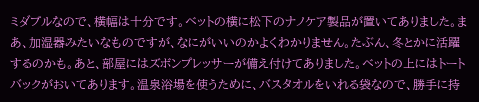ミダブルなので、横幅は十分です。ベットの横に松下のナノケア製品が置いてありました。まあ、加湿器みたいなものですが、なにがいいのかよくわかりません。たぶん、冬とかに活躍するのかも。あと、部屋にはズボンプレッサーが備え付けてありました。ベットの上にはトートバックがおいてあります。温泉浴場を使うために、バスタオルをいれる袋なので、勝手に持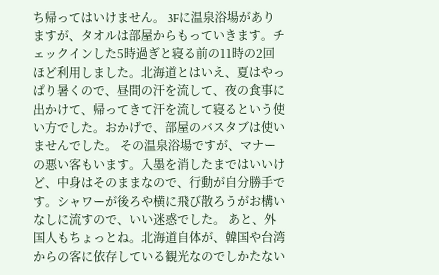ち帰ってはいけません。 3Fに温泉浴場がありますが、タオルは部屋からもっていきます。チェックインした5時過ぎと寝る前の11時の2回ほど利用しました。北海道とはいえ、夏はやっぱり暑くので、昼間の汗を流して、夜の食事に出かけて、帰ってきて汗を流して寝るという使い方でした。おかげで、部屋のバスタブは使いませんでした。 その温泉浴場ですが、マナーの悪い客もいます。入墨を消したまではいいけど、中身はそのままなので、行動が自分勝手です。シャワーが後ろや横に飛び散ろうがお構いなしに流すので、いい迷惑でした。 あと、外国人もちょっとね。北海道自体が、韓国や台湾からの客に依存している観光なのでしかたない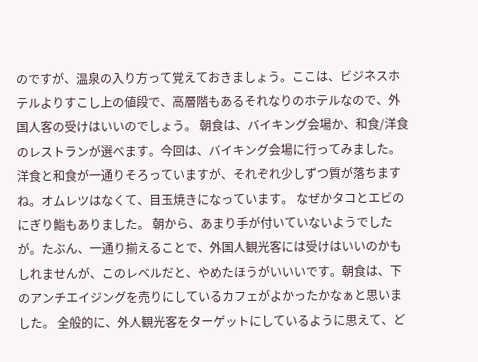のですが、温泉の入り方って覚えておきましょう。ここは、ビジネスホテルよりすこし上の値段で、高層階もあるそれなりのホテルなので、外国人客の受けはいいのでしょう。 朝食は、バイキング会場か、和食/洋食のレストランが選べます。今回は、バイキング会場に行ってみました。洋食と和食が一通りそろっていますが、それぞれ少しずつ質が落ちますね。オムレツはなくて、目玉焼きになっています。 なぜかタコとエビのにぎり鮨もありました。 朝から、あまり手が付いていないようでしたが。たぶん、一通り揃えることで、外国人観光客には受けはいいのかもしれませんが、このレベルだと、やめたほうがいいいです。朝食は、下のアンチエイジングを売りにしているカフェがよかったかなぁと思いました。 全般的に、外人観光客をターゲットにしているように思えて、ど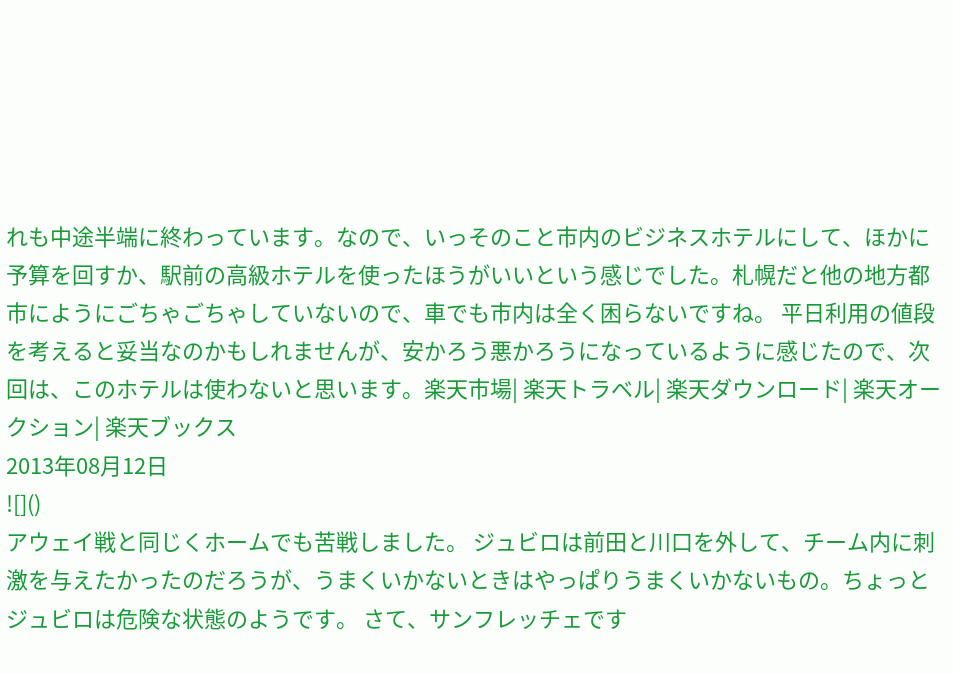れも中途半端に終わっています。なので、いっそのこと市内のビジネスホテルにして、ほかに予算を回すか、駅前の高級ホテルを使ったほうがいいという感じでした。札幌だと他の地方都市にようにごちゃごちゃしていないので、車でも市内は全く困らないですね。 平日利用の値段を考えると妥当なのかもしれませんが、安かろう悪かろうになっているように感じたので、次回は、このホテルは使わないと思います。楽天市場| 楽天トラベル| 楽天ダウンロード| 楽天オークション| 楽天ブックス
2013年08月12日
![]()
アウェイ戦と同じくホームでも苦戦しました。 ジュビロは前田と川口を外して、チーム内に刺激を与えたかったのだろうが、うまくいかないときはやっぱりうまくいかないもの。ちょっとジュビロは危険な状態のようです。 さて、サンフレッチェです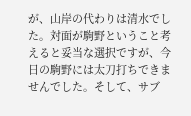が、山岸の代わりは清水でした。対面が駒野ということ考えると妥当な選択ですが、今日の駒野には太刀打ちできませんでした。そして、サブ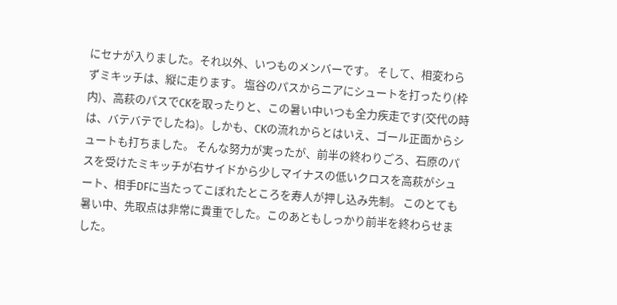にセナが入りました。それ以外、いつものメンバーです。 そして、相変わらずミキッチは、縦に走ります。 塩谷のパスからニアにシュートを打ったり(枠内)、高萩のパスでCKを取ったりと、この暑い中いつも全力疾走です(交代の時は、バテバテでしたね)。しかも、CKの流れからとはいえ、ゴール正面からシュートも打ちました。 そんな努力が実ったが、前半の終わりごろ、石原のパスを受けたミキッチが右サイドから少しマイナスの低いクロスを高萩がシュート、相手DFに当たってこぼれたところを寿人が押し込み先制。 このとても暑い中、先取点は非常に貴重でした。このあともしっかり前半を終わらせました。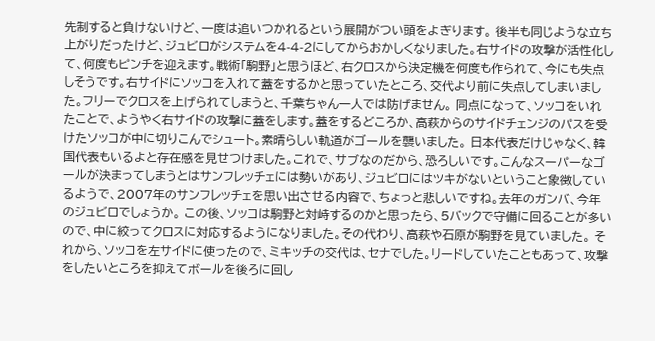先制すると負けないけど、一度は追いつかれるという展開がつい頭をよぎります。 後半も同じような立ち上がりだったけど、ジュビロがシステムを4-4-2にしてからおかしくなりました。右サイドの攻撃が活性化して、何度もピンチを迎えます。戦術「駒野」と思うほど、右クロスから決定機を何度も作られて、今にも失点しそうです。右サイドにソッコを入れて蓋をするかと思っていたところ、交代より前に失点してしまいました。フリーでクロスを上げられてしまうと、千葉ちゃん一人では防げません。 同点になって、ソッコをいれたことで、ようやく右サイドの攻撃に蓋をします。蓋をするどころか、高萩からのサイドチェンジのパスを受けたソッコが中に切りこんでシュート。素晴らしい軌道がゴールを襲いました。 日本代表だけじゃなく、韓国代表もいるよと存在感を見せつけました。これで、サブなのだから、恐ろしいです。こんなスーパーなゴールが決まってしまうとはサンフレッチェには勢いがあり、ジュビロにはツキがないということ象徴しているようで、2007年のサンフレッチェを思い出させる内容で、ちょっと悲しいですね。去年のガンバ、今年のジュビロでしょうか。 この後、ソッコは駒野と対峙するのかと思ったら、5バックで守備に回ることが多いので、中に絞ってクロスに対応するようになりました。その代わり、高萩や石原が駒野を見ていました。 それから、ソッコを左サイドに使ったので、ミキッチの交代は、セナでした。リードしていたこともあって、攻撃をしたいところを抑えてボールを後ろに回し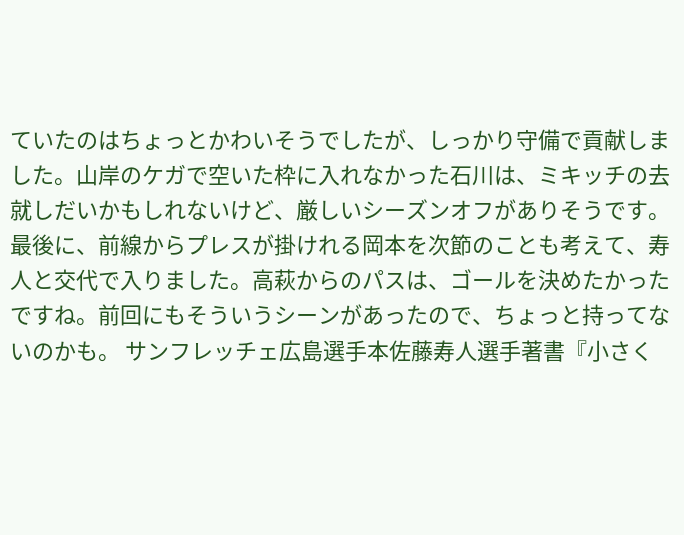ていたのはちょっとかわいそうでしたが、しっかり守備で貢献しました。山岸のケガで空いた枠に入れなかった石川は、ミキッチの去就しだいかもしれないけど、厳しいシーズンオフがありそうです。 最後に、前線からプレスが掛けれる岡本を次節のことも考えて、寿人と交代で入りました。高萩からのパスは、ゴールを決めたかったですね。前回にもそういうシーンがあったので、ちょっと持ってないのかも。 サンフレッチェ広島選手本佐藤寿人選手著書『小さく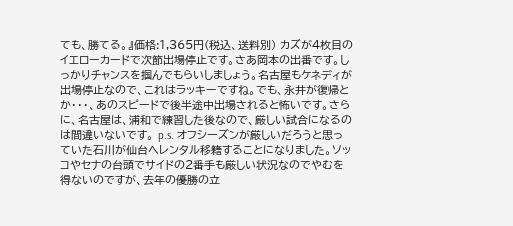ても、勝てる。』価格:1,365円(税込、送料別) カズが4枚目のイエローカードで次節出場停止です。さあ岡本の出番です。しっかりチャンスを掴んでもらいしましょう。名古屋もケネディが出場停止なので、これはラッキーですね。でも、永井が復帰とか・・・、あのスピードで後半途中出場されると怖いです。さらに、名古屋は、浦和で練習した後なので、厳しい試合になるのは間違いないです。 p.s. オフシーズンが厳しいだろうと思っていた石川が仙台へレンタル移籍することになりました。ソッコやセナの台頭でサイドの2番手も厳しい状況なのでやむを得ないのですが、去年の優勝の立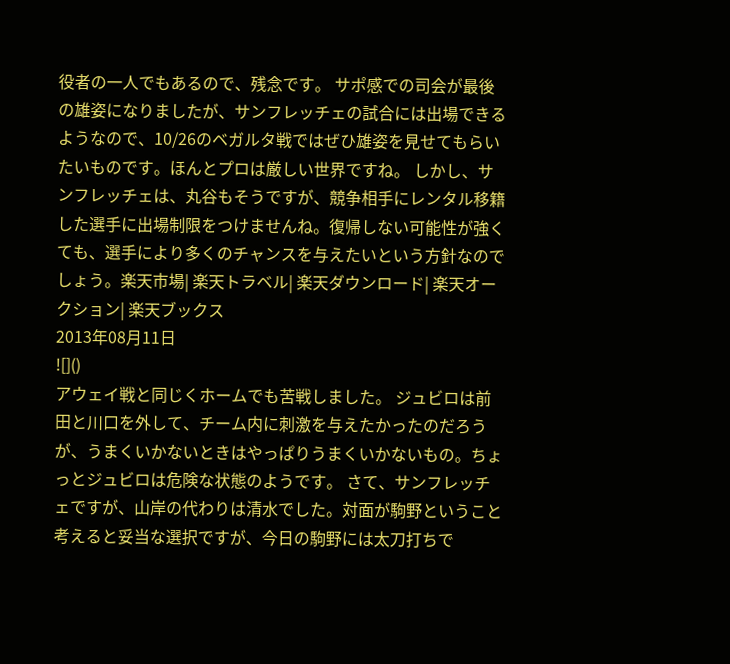役者の一人でもあるので、残念です。 サポ感での司会が最後の雄姿になりましたが、サンフレッチェの試合には出場できるようなので、10/26のベガルタ戦ではぜひ雄姿を見せてもらいたいものです。ほんとプロは厳しい世界ですね。 しかし、サンフレッチェは、丸谷もそうですが、競争相手にレンタル移籍した選手に出場制限をつけませんね。復帰しない可能性が強くても、選手により多くのチャンスを与えたいという方針なのでしょう。楽天市場| 楽天トラベル| 楽天ダウンロード| 楽天オークション| 楽天ブックス
2013年08月11日
![]()
アウェイ戦と同じくホームでも苦戦しました。 ジュビロは前田と川口を外して、チーム内に刺激を与えたかったのだろうが、うまくいかないときはやっぱりうまくいかないもの。ちょっとジュビロは危険な状態のようです。 さて、サンフレッチェですが、山岸の代わりは清水でした。対面が駒野ということ考えると妥当な選択ですが、今日の駒野には太刀打ちで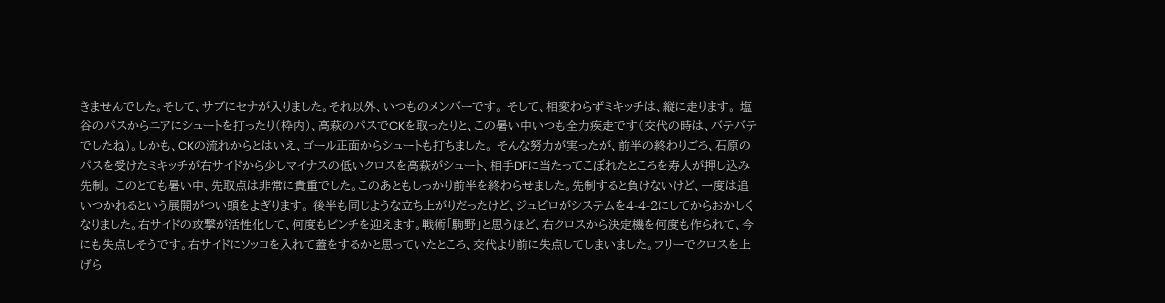きませんでした。そして、サブにセナが入りました。それ以外、いつものメンバーです。 そして、相変わらずミキッチは、縦に走ります。 塩谷のパスからニアにシュートを打ったり(枠内)、高萩のパスでCKを取ったりと、この暑い中いつも全力疾走です(交代の時は、バテバテでしたね)。しかも、CKの流れからとはいえ、ゴール正面からシュートも打ちました。 そんな努力が実ったが、前半の終わりごろ、石原のパスを受けたミキッチが右サイドから少しマイナスの低いクロスを高萩がシュート、相手DFに当たってこぼれたところを寿人が押し込み先制。 このとても暑い中、先取点は非常に貴重でした。このあともしっかり前半を終わらせました。先制すると負けないけど、一度は追いつかれるという展開がつい頭をよぎります。 後半も同じような立ち上がりだったけど、ジュビロがシステムを4-4-2にしてからおかしくなりました。右サイドの攻撃が活性化して、何度もピンチを迎えます。戦術「駒野」と思うほど、右クロスから決定機を何度も作られて、今にも失点しそうです。右サイドにソッコを入れて蓋をするかと思っていたところ、交代より前に失点してしまいました。フリーでクロスを上げら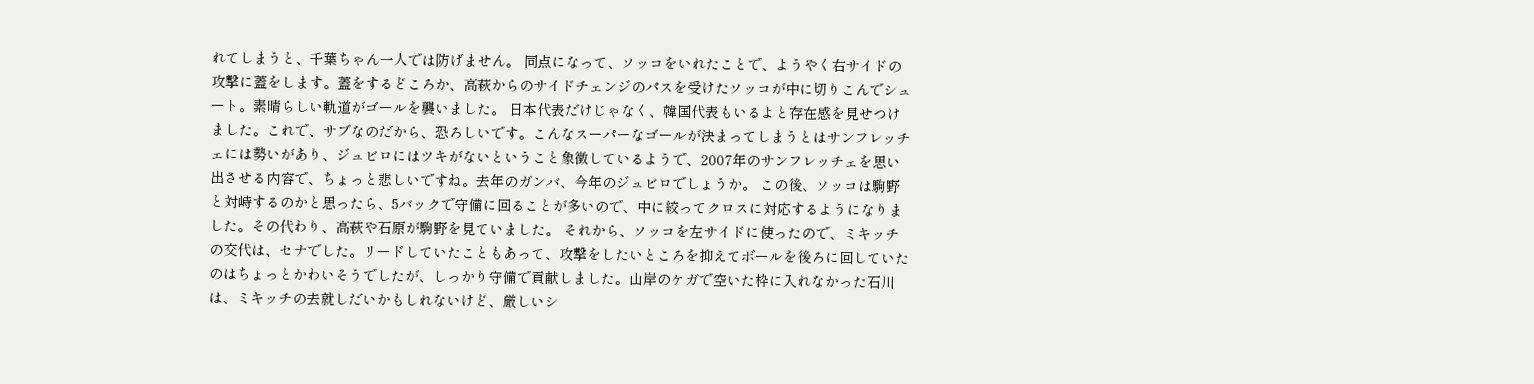れてしまうと、千葉ちゃん一人では防げません。 同点になって、ソッコをいれたことで、ようやく右サイドの攻撃に蓋をします。蓋をするどころか、高萩からのサイドチェンジのパスを受けたソッコが中に切りこんでシュート。素晴らしい軌道がゴールを襲いました。 日本代表だけじゃなく、韓国代表もいるよと存在感を見せつけました。これで、サブなのだから、恐ろしいです。こんなスーパーなゴールが決まってしまうとはサンフレッチェには勢いがあり、ジュビロにはツキがないということ象徴しているようで、2007年のサンフレッチェを思い出させる内容で、ちょっと悲しいですね。去年のガンバ、今年のジュビロでしょうか。 この後、ソッコは駒野と対峙するのかと思ったら、5バックで守備に回ることが多いので、中に絞ってクロスに対応するようになりました。その代わり、高萩や石原が駒野を見ていました。 それから、ソッコを左サイドに使ったので、ミキッチの交代は、セナでした。リードしていたこともあって、攻撃をしたいところを抑えてボールを後ろに回していたのはちょっとかわいそうでしたが、しっかり守備で貢献しました。山岸のケガで空いた枠に入れなかった石川は、ミキッチの去就しだいかもしれないけど、厳しいシ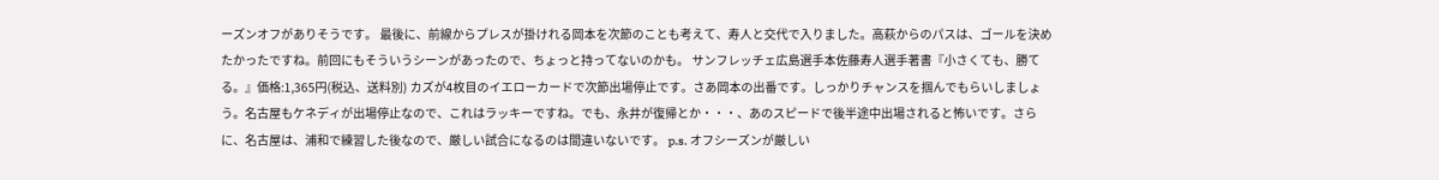ーズンオフがありそうです。 最後に、前線からプレスが掛けれる岡本を次節のことも考えて、寿人と交代で入りました。高萩からのパスは、ゴールを決めたかったですね。前回にもそういうシーンがあったので、ちょっと持ってないのかも。 サンフレッチェ広島選手本佐藤寿人選手著書『小さくても、勝てる。』価格:1,365円(税込、送料別) カズが4枚目のイエローカードで次節出場停止です。さあ岡本の出番です。しっかりチャンスを掴んでもらいしましょう。名古屋もケネディが出場停止なので、これはラッキーですね。でも、永井が復帰とか・・・、あのスピードで後半途中出場されると怖いです。さらに、名古屋は、浦和で練習した後なので、厳しい試合になるのは間違いないです。 p.s. オフシーズンが厳しい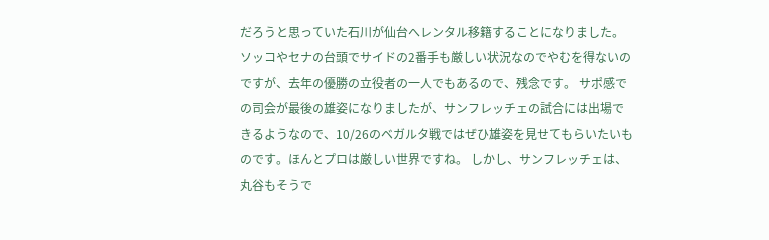だろうと思っていた石川が仙台へレンタル移籍することになりました。ソッコやセナの台頭でサイドの2番手も厳しい状況なのでやむを得ないのですが、去年の優勝の立役者の一人でもあるので、残念です。 サポ感での司会が最後の雄姿になりましたが、サンフレッチェの試合には出場できるようなので、10/26のベガルタ戦ではぜひ雄姿を見せてもらいたいものです。ほんとプロは厳しい世界ですね。 しかし、サンフレッチェは、丸谷もそうで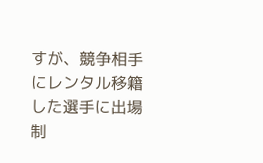すが、競争相手にレンタル移籍した選手に出場制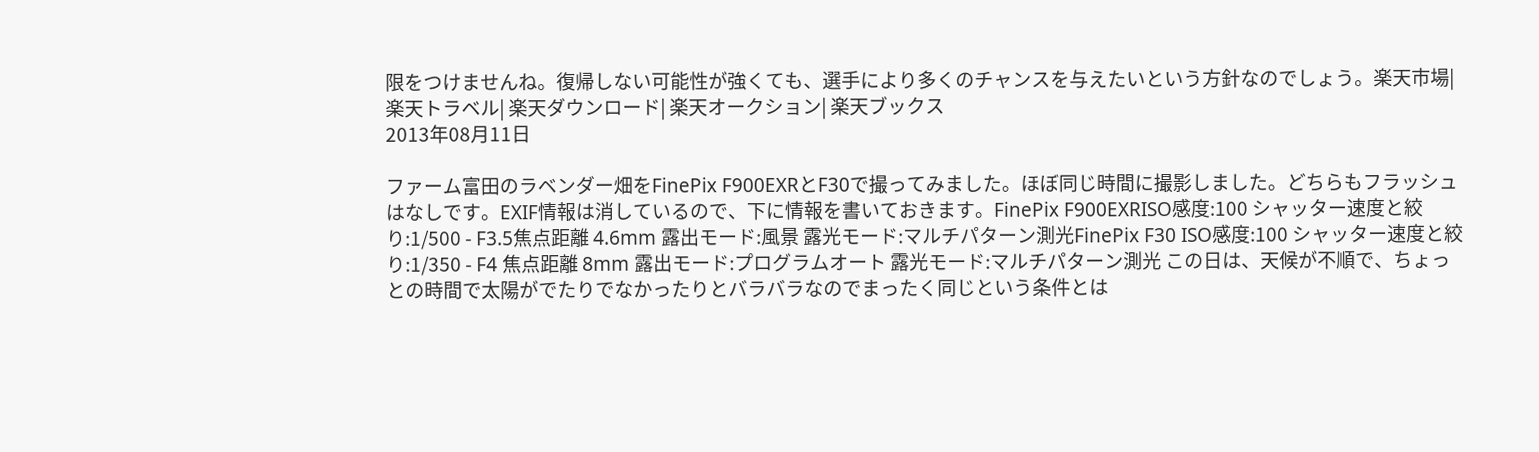限をつけませんね。復帰しない可能性が強くても、選手により多くのチャンスを与えたいという方針なのでしょう。楽天市場| 楽天トラベル| 楽天ダウンロード| 楽天オークション| 楽天ブックス
2013年08月11日

ファーム富田のラベンダー畑をFinePix F900EXRとF30で撮ってみました。ほぼ同じ時間に撮影しました。どちらもフラッシュはなしです。EXIF情報は消しているので、下に情報を書いておきます。FinePix F900EXRISO感度:100 シャッター速度と絞り:1/500 - F3.5焦点距離 4.6mm 露出モード:風景 露光モード:マルチパターン測光FinePix F30 ISO感度:100 シャッター速度と絞り:1/350 - F4 焦点距離 8mm 露出モード:プログラムオート 露光モード:マルチパターン測光 この日は、天候が不順で、ちょっとの時間で太陽がでたりでなかったりとバラバラなのでまったく同じという条件とは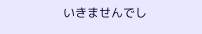いきませんでし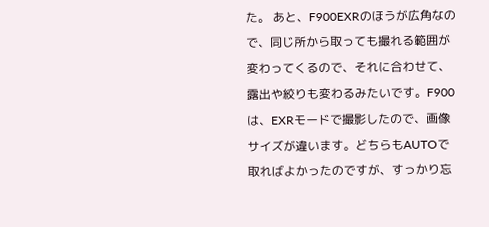た。 あと、F900EXRのほうが広角なので、同じ所から取っても撮れる範囲が変わってくるので、それに合わせて、露出や絞りも変わるみたいです。F900は、EXRモードで撮影したので、画像サイズが違います。どちらもAUTOで取ればよかったのですが、すっかり忘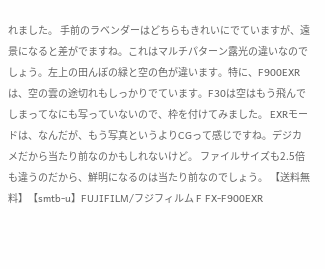れました。 手前のラベンダーはどちらもきれいにでていますが、遠景になると差がでますね。これはマルチパターン露光の違いなのでしょう。左上の田んぼの緑と空の色が違います。特に、F900EXRは、空の雲の途切れもしっかりでています。F30は空はもう飛んでしまってなにも写っていないので、枠を付けてみました。 EXRモードは、なんだが、もう写真というよりCGって感じですね。デジカメだから当たり前なのかもしれないけど。 ファイルサイズも2.5倍も違うのだから、鮮明になるのは当たり前なのでしょう。 【送料無料】【smtb-u】FUJIFILM/フジフィルム F FX-F900EXR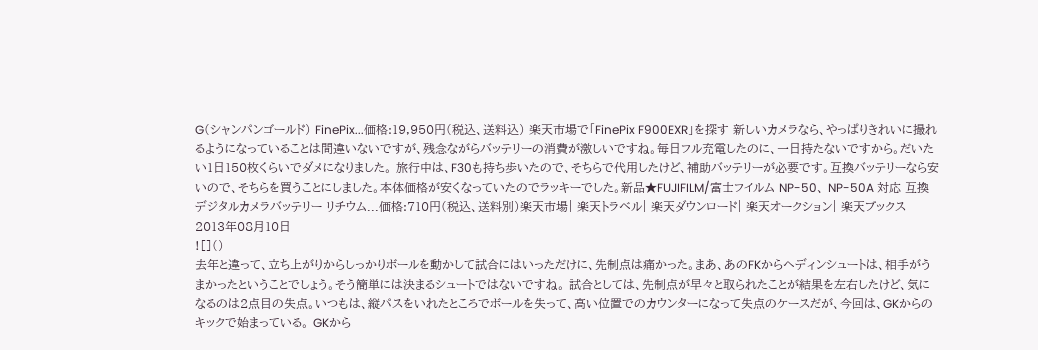G(シャンパンゴールド) FinePix...価格:19,950円(税込、送料込) 楽天市場で「FinePix F900EXR」を探す 新しいカメラなら、やっぱりきれいに撮れるようになっていることは間違いないですが、残念ながらバッテリーの消費が激しいですね。毎日フル充電したのに、一日持たないですから。だいたい1日150枚くらいでダメになりました。 旅行中は、F30も持ち歩いたので、そちらで代用したけど、補助バッテリーが必要です。互換バッテリーなら安いので、そちらを買うことにしました。本体価格が安くなっていたのでラッキーでした。新品★FUJIFILM/富士フイルム NP-50、 NP-50A 対応 互換 デジタルカメラバッテリー リチウム...価格:710円(税込、送料別)楽天市場| 楽天トラベル| 楽天ダウンロード| 楽天オークション| 楽天ブックス
2013年08月10日
![]()
去年と違って、立ち上がりからしっかりボールを動かして試合にはいっただけに、先制点は痛かった。まあ、あのFKからヘディンシュートは、相手がうまかったということでしょう。そう簡単には決まるシュートではないですね。 試合としては、先制点が早々と取られたことが結果を左右したけど、気になるのは2点目の失点。いつもは、縦パスをいれたところでボールを失って、高い位置でのカウンターになって失点のケースだが、今回は、GKからのキックで始まっている。 GKから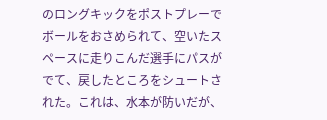のロングキックをポストプレーでボールをおさめられて、空いたスペースに走りこんだ選手にパスがでて、戻したところをシュートされた。これは、水本が防いだが、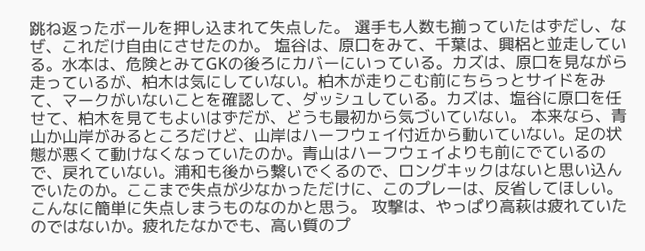跳ね返ったボールを押し込まれて失点した。 選手も人数も揃っていたはずだし、なぜ、これだけ自由にさせたのか。 塩谷は、原口をみて、千葉は、興梠と並走している。水本は、危険とみてGKの後ろにカバーにいっている。カズは、原口を見ながら走っているが、柏木は気にしていない。柏木が走りこむ前にちらっとサイドをみて、マークがいないことを確認して、ダッシュしている。カズは、塩谷に原口を任せて、柏木を見てもよいはずだが、どうも最初から気づいていない。 本来なら、青山か山岸がみるところだけど、山岸はハーフウェイ付近から動いていない。足の状態が悪くて動けなくなっていたのか。青山はハーフウェイよりも前にでているので、戻れていない。浦和も後から繋いでくるので、ロングキックはないと思い込んでいたのか。ここまで失点が少なかっただけに、このプレーは、反省してほしい。こんなに簡単に失点しまうものなのかと思う。 攻撃は、やっぱり高萩は疲れていたのではないか。疲れたなかでも、高い質のプ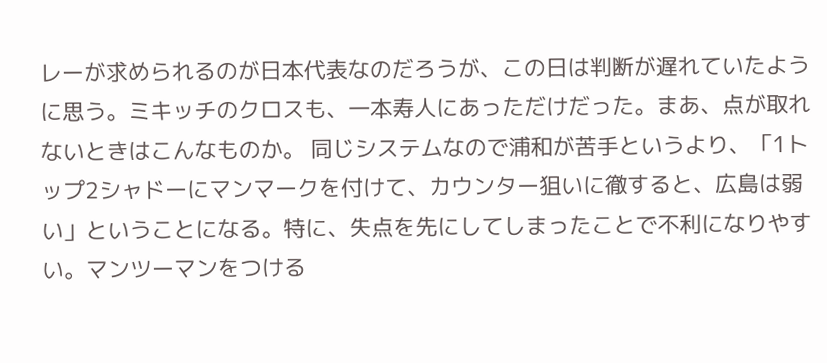レーが求められるのが日本代表なのだろうが、この日は判断が遅れていたように思う。ミキッチのクロスも、一本寿人にあっただけだった。まあ、点が取れないときはこんなものか。 同じシステムなので浦和が苦手というより、「1トップ2シャドーにマンマークを付けて、カウンター狙いに徹すると、広島は弱い」ということになる。特に、失点を先にしてしまったことで不利になりやすい。マンツーマンをつける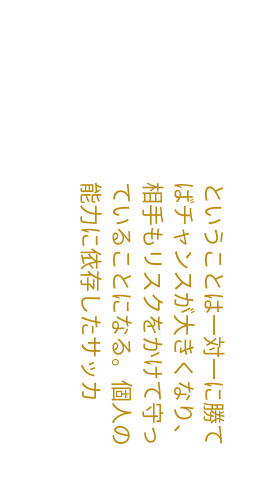ということは一対一に勝てばチャンスが大きくなり、相手もリスクをかけて守っていることになる。個人の能力に依存したサッカ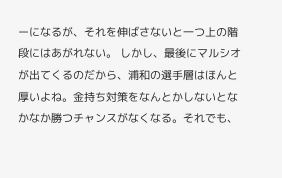ーになるが、それを伸ばさないと一つ上の階段にはあがれない。 しかし、最後にマルシオが出てくるのだから、浦和の選手層はほんと厚いよね。金持ち対策をなんとかしないとなかなか勝つチャンスがなくなる。それでも、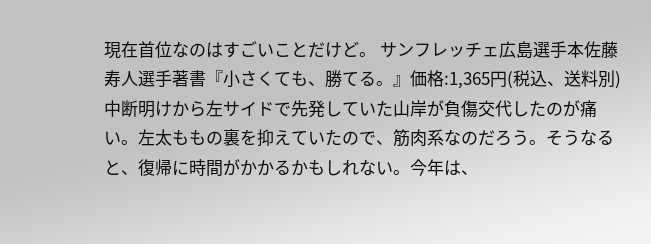現在首位なのはすごいことだけど。 サンフレッチェ広島選手本佐藤寿人選手著書『小さくても、勝てる。』価格:1,365円(税込、送料別) 中断明けから左サイドで先発していた山岸が負傷交代したのが痛い。左太ももの裏を抑えていたので、筋肉系なのだろう。そうなると、復帰に時間がかかるかもしれない。今年は、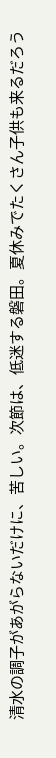清水の調子があがらないだけに、苦しい。次節は、低迷する磐田。夏休みでたくさん子供も来るだろう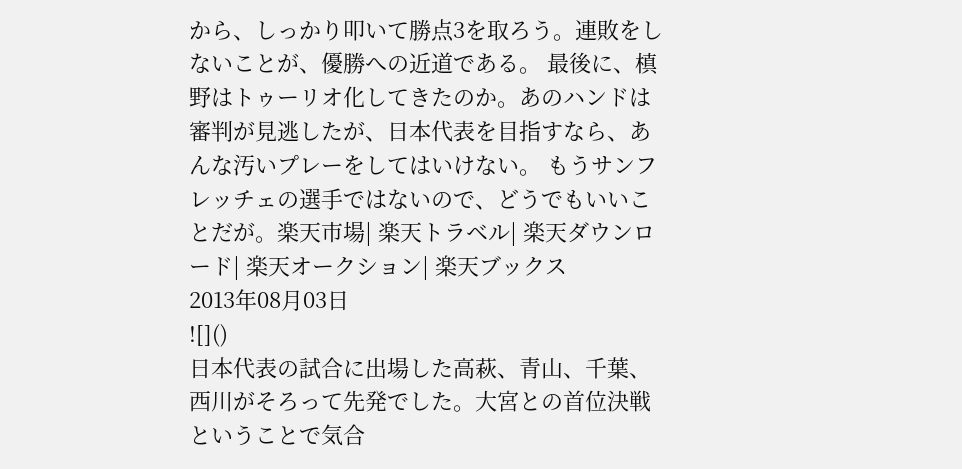から、しっかり叩いて勝点3を取ろう。連敗をしないことが、優勝への近道である。 最後に、槙野はトゥーリオ化してきたのか。あのハンドは審判が見逃したが、日本代表を目指すなら、あんな汚いプレーをしてはいけない。 もうサンフレッチェの選手ではないので、どうでもいいことだが。楽天市場| 楽天トラベル| 楽天ダウンロード| 楽天オークション| 楽天ブックス
2013年08月03日
![]()
日本代表の試合に出場した高萩、青山、千葉、西川がそろって先発でした。大宮との首位決戦ということで気合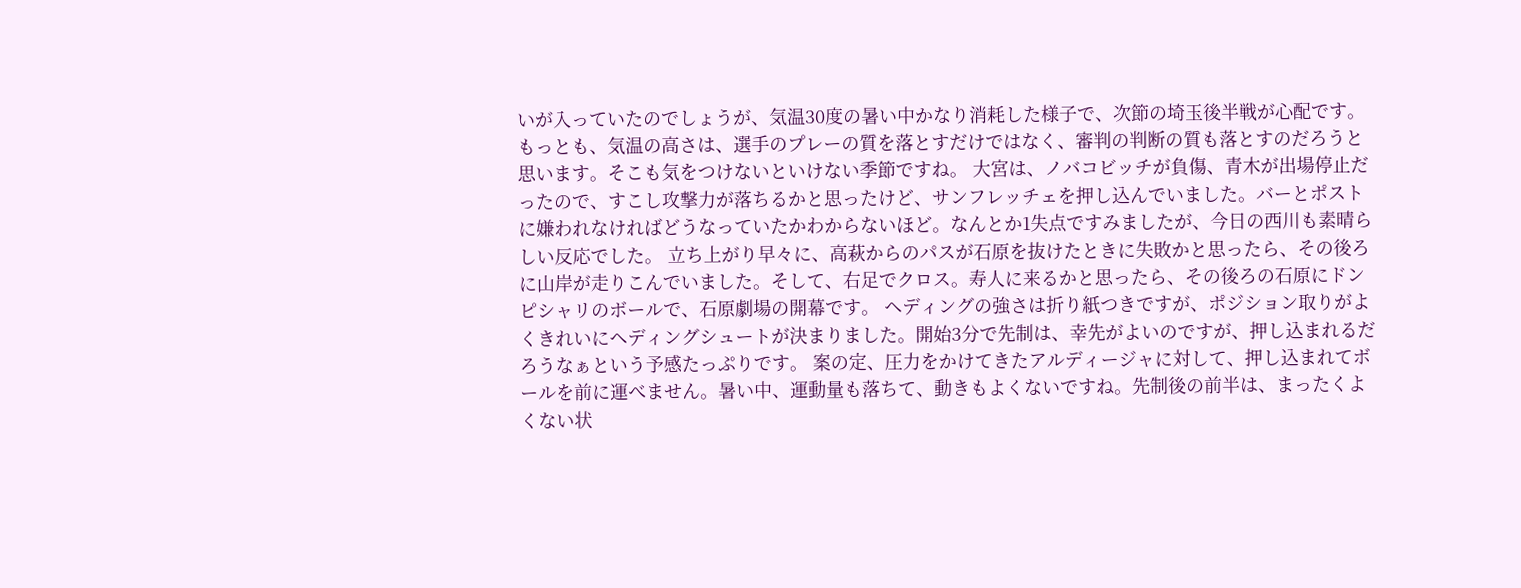いが入っていたのでしょうが、気温30度の暑い中かなり消耗した様子で、次節の埼玉後半戦が心配です。 もっとも、気温の高さは、選手のプレーの質を落とすだけではなく、審判の判断の質も落とすのだろうと思います。そこも気をつけないといけない季節ですね。 大宮は、ノバコビッチが負傷、青木が出場停止だったので、すこし攻撃力が落ちるかと思ったけど、サンフレッチェを押し込んでいました。バーとポストに嫌われなければどうなっていたかわからないほど。なんとか1失点ですみましたが、今日の西川も素晴らしい反応でした。 立ち上がり早々に、高萩からのパスが石原を抜けたときに失敗かと思ったら、その後ろに山岸が走りこんでいました。そして、右足でクロス。寿人に来るかと思ったら、その後ろの石原にドンピシャリのボールで、石原劇場の開幕です。 ヘディングの強さは折り紙つきですが、ポジション取りがよくきれいにヘディングシュートが決まりました。開始3分で先制は、幸先がよいのですが、押し込まれるだろうなぁという予感たっぷりです。 案の定、圧力をかけてきたアルディージャに対して、押し込まれてボールを前に運べません。暑い中、運動量も落ちて、動きもよくないですね。先制後の前半は、まったくよくない状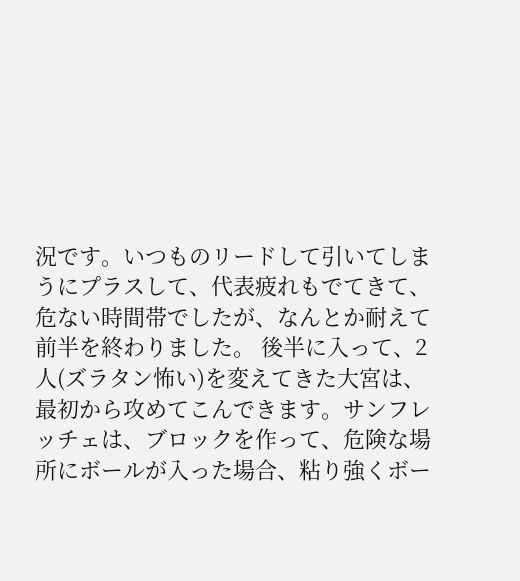況です。いつものリードして引いてしまうにプラスして、代表疲れもでてきて、危ない時間帯でしたが、なんとか耐えて前半を終わりました。 後半に入って、2人(ズラタン怖い)を変えてきた大宮は、最初から攻めてこんできます。サンフレッチェは、ブロックを作って、危険な場所にボールが入った場合、粘り強くボー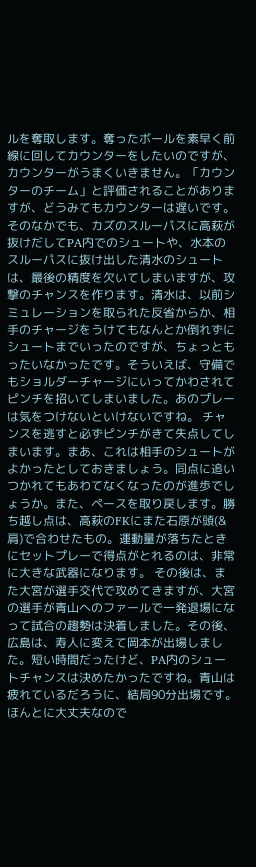ルを奪取します。奪ったボールを素早く前線に回してカウンターをしたいのですが、カウンターがうまくいきません。「カウンターのチーム」と評価されることがありますが、どうみてもカウンターは遅いです。 そのなかでも、カズのスルーパスに高萩が抜けだしてPA内でのシュートや、水本のスルーパスに抜け出した清水のシュートは、最後の精度を欠いてしまいますが、攻撃のチャンスを作ります。清水は、以前シミュレーションを取られた反省からか、相手のチャージをうけてもなんとか倒れずにシュートまでいったのですが、ちょっともったいなかったです。そういえば、守備でもショルダーチャージにいってかわされてピンチを招いてしまいました。あのプレーは気をつけないといけないですね。 チャンスを逃すと必ずピンチがきて失点してしまいます。まあ、これは相手のシュートがよかったとしておきましょう。同点に追いつかれてもあわてなくなったのが進歩でしょうか。また、ペースを取り戻します。勝ち越し点は、高萩のFKにまた石原が頭(&肩)で合わせたもの。運動量が落ちたときにセットプレーで得点がとれるのは、非常に大きな武器になります。 その後は、また大宮が選手交代で攻めてきますが、大宮の選手が青山へのファールで一発退場になって試合の趨勢は決着しました。その後、広島は、寿人に変えて岡本が出場しました。短い時間だったけど、PA内のシュートチャンスは決めたかったですね。青山は疲れているだろうに、結局90分出場です。 ほんとに大丈夫なので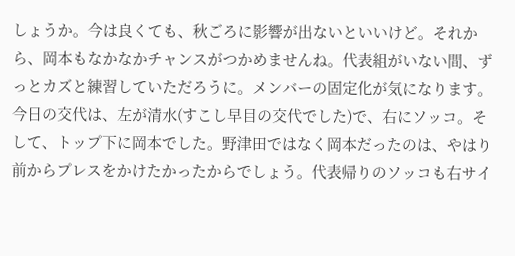しょうか。今は良くても、秋ごろに影響が出ないといいけど。それから、岡本もなかなかチャンスがつかめませんね。代表組がいない間、ずっとカズと練習していただろうに。メンバーの固定化が気になります。 今日の交代は、左が清水(すこし早目の交代でした)で、右にソッコ。そして、トップ下に岡本でした。野津田ではなく岡本だったのは、やはり前からプレスをかけたかったからでしょう。代表帰りのソッコも右サイ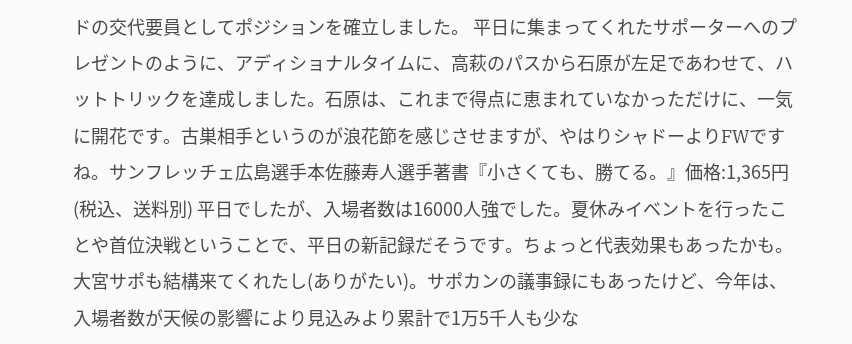ドの交代要員としてポジションを確立しました。 平日に集まってくれたサポーターへのプレゼントのように、アディショナルタイムに、高萩のパスから石原が左足であわせて、ハットトリックを達成しました。石原は、これまで得点に恵まれていなかっただけに、一気に開花です。古巣相手というのが浪花節を感じさせますが、やはりシャドーよりFWですね。サンフレッチェ広島選手本佐藤寿人選手著書『小さくても、勝てる。』価格:1,365円(税込、送料別) 平日でしたが、入場者数は16000人強でした。夏休みイベントを行ったことや首位決戦ということで、平日の新記録だそうです。ちょっと代表効果もあったかも。大宮サポも結構来てくれたし(ありがたい)。サポカンの議事録にもあったけど、今年は、入場者数が天候の影響により見込みより累計で1万5千人も少な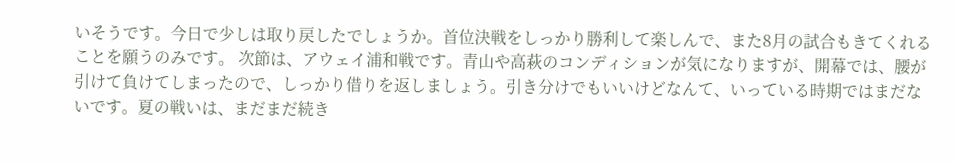いそうです。今日で少しは取り戻したでしょうか。首位決戦をしっかり勝利して楽しんで、また8月の試合もきてくれることを願うのみです。 次節は、アウェイ浦和戦です。青山や高萩のコンディションが気になりますが、開幕では、腰が引けて負けてしまったので、しっかり借りを返しましょう。引き分けでもいいけどなんて、いっている時期ではまだないです。夏の戦いは、まだまだ続き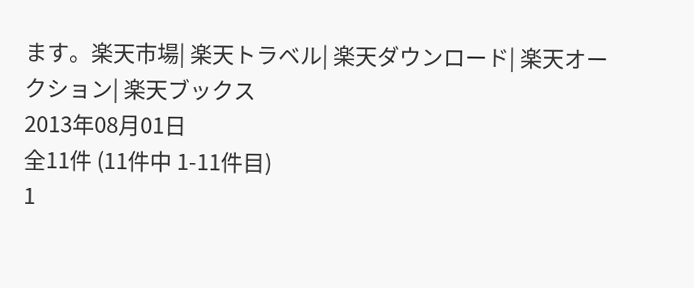ます。楽天市場| 楽天トラベル| 楽天ダウンロード| 楽天オークション| 楽天ブックス
2013年08月01日
全11件 (11件中 1-11件目)
1